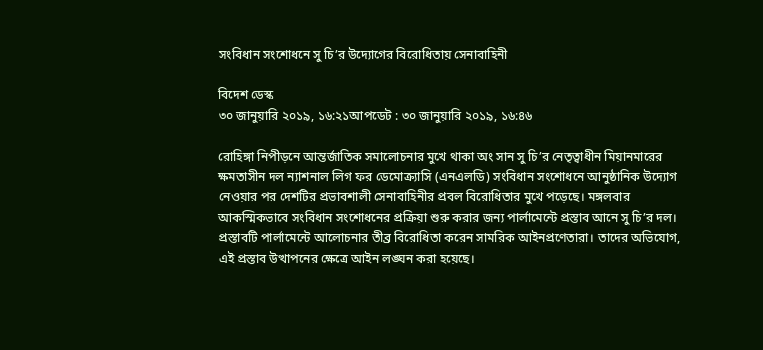সংবিধান সংশোধনে সু চি’র উদ্যোগের বিরোধিতায় সেনাবাহিনী

বিদেশ ডেস্ক
৩০ জানুয়ারি ২০১৯, ১৬:২১আপডেট : ৩০ জানুয়ারি ২০১৯, ১৬:৪৬

রোহিঙ্গা নিপীড়নে আন্তর্জাতিক সমালোচনার মুখে থাকা অং সান সু চি’র নেতৃত্বাধীন মিয়ানমারের ক্ষমতাসীন দল ন্যাশনাল লিগ ফর ডেমোক্র্যাসি (এনএলডি) সংবিধান সংশোধনে আনুষ্ঠানিক উদ্যোগ নেওয়ার পর দেশটির প্রভাবশালী সেনাবাহিনীর প্রবল বিরোধিতার মুখে পড়েছে। মঙ্গলবার আকস্মিকভাবে সংবিধান সংশোধনের প্রক্রিয়া শুরু করার জন্য পার্লামেন্টে প্রস্তাব আনে সু চি’র দল। প্রস্তাবটি পার্লামেন্টে আলোচনার তীব্র বিরোধিতা করেন সামরিক আইনপ্রণেতারা। তাদের অভিযোগ, এই প্রস্তাব উত্থাপনের ক্ষেত্রে আইন লঙ্ঘন করা হয়েছে।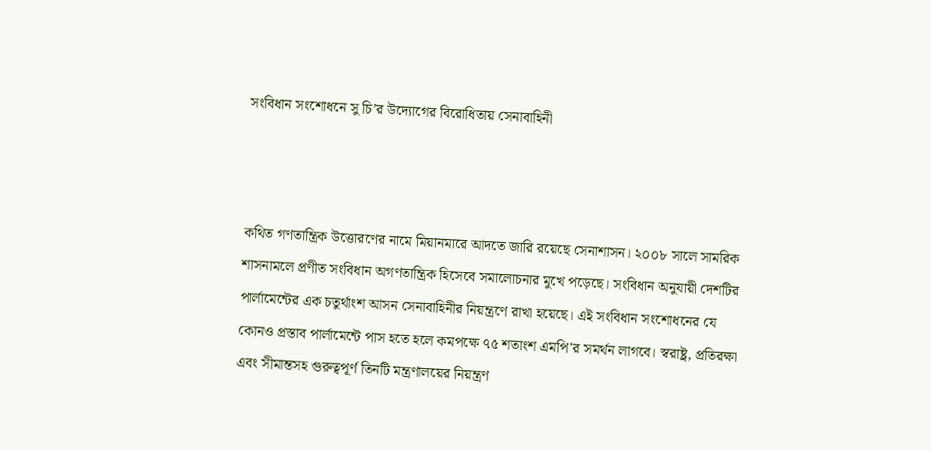সংবিধান সংশোধনে সু চি’র উদ্যোগের বিরোধিতায় সেনাবাহিনী



কথিত গণতান্ত্রিক উত্তোরণের নামে মিয়ানমারে আদতে জারি রয়েছে সেনাশাসন। ২০০৮ সালে সামরিক শাসনামলে প্রণীত সংবিধান অগণতান্ত্রিক হিসেবে সমালোচনার মুখে পড়েছে। সংবিধান অনুযায়ী দেশটির পার্লামেন্টের এক চতুর্থাংশ আসন সেনাবাহিনীর নিয়ন্ত্রণে রাখা হয়েছে। এই সংবিধান সংশোধনের যে কোনও প্রস্তাব পার্লামেন্টে পাস হতে হলে কমপক্ষে ৭৫ শতাংশ এমপি'র সমর্থন লাগবে। স্বরাষ্ট্র, প্রতিরক্ষা এবং সীমান্তসহ গুরুত্বপূর্ণ তিনটি মন্ত্রণালয়ের নিয়ন্ত্রণ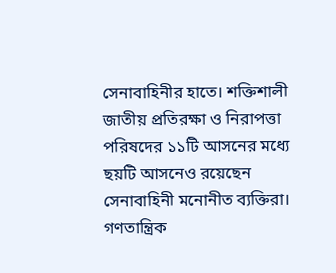সেনাবাহিনীর হাতে। শক্তিশালী জাতীয় প্রতিরক্ষা ও নিরাপত্তা পরিষদের ১১টি আসনের মধ্যে ছয়টি আসনেও রয়েছেন সেনাবাহিনী মনোনীত ব্যক্তিরা। গণতান্ত্রিক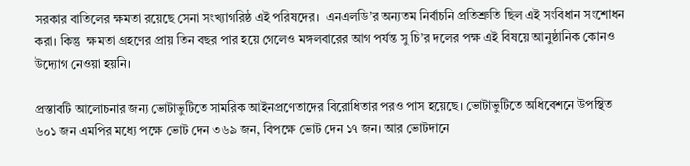সরকার বাতিলের ক্ষমতা রয়েছে সেনা সংখ্যাগরিষ্ঠ এই পরিষদের।  এনএলডি’র অন্যতম নির্বাচনি প্রতিশ্রুতি ছিল এই সংবিধান সংশোধন করা। কিন্তু  ক্ষমতা গ্রহণের প্রায় তিন বছর পার হয়ে গেলেও মঙ্গলবারের আগ পর্যন্ত সু চি’র দলের পক্ষ এই বিষয়ে আনুষ্ঠানিক কোনও উদ্যোগ নেওয়া হয়নি।

প্রস্তাবটি আলোচনার জন্য ভোটাভুটিতে সামরিক আইনপ্রণেতাদের বিরোধিতার পরও পাস হয়েছে। ভোটাভুটিতে অধিবেশনে উপস্থিত ৬০১ জন এমপির মধ্যে পক্ষে ভোট দেন ৩৬৯ জন, বিপক্ষে ভোট দেন ১৭ জন। আর ভোটদানে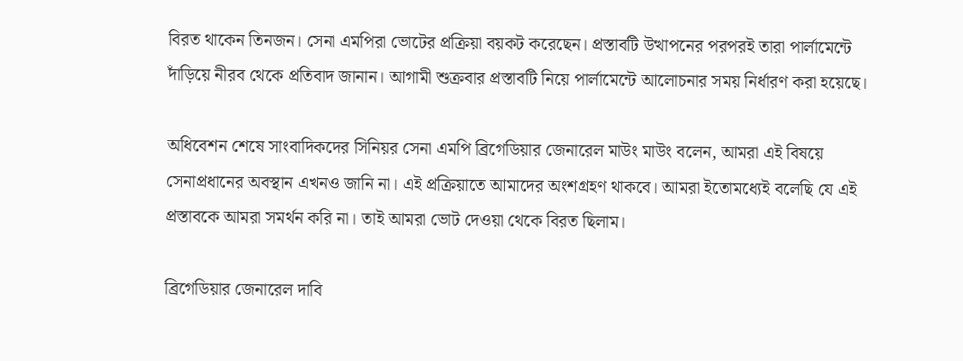বিরত থাকেন তিনজন। সেনা এমপিরা ভোটের প্রক্রিয়া বয়কট করেছেন। প্রস্তাবটি উত্থাপনের পরপরই তারা পার্লামেন্টে দাঁড়িয়ে নীরব থেকে প্রতিবাদ জানান। আগামী শুক্রবার প্রস্তাবটি নিয়ে পার্লামেন্টে আলোচনার সময় নির্ধারণ করা হয়েছে।

অধিবেশন শেষে সাংবাদিকদের সিনিয়র সেনা এমপি ব্রিগেডিয়ার জেনারেল মাউং মাউং বলেন, আমরা এই বিষয়ে সেনাপ্রধানের অবস্থান এখনও জানি না। এই প্রক্রিয়াতে আমাদের অংশগ্রহণ থাকবে। আমরা ইতোমধ্যেই বলেছি যে এই প্রস্তাবকে আমরা সমর্থন করি না। তাই আমরা ভোট দেওয়া থেকে বিরত ছিলাম।

ব্রিগেডিয়ার জেনারেল দাবি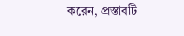করেন, প্রস্তাবটি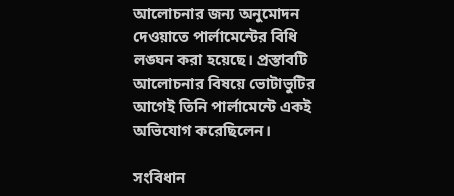আলোচনার জন্য অনুমোদন দেওয়াতে পার্লামেন্টের বিধি লঙ্ঘন করা হয়েছে। প্রস্তাবটি আলোচনার বিষয়ে ভোটাভুটির আগেই তিনি পার্লামেন্টে একই অভিযোগ করেছিলেন।

সংবিধান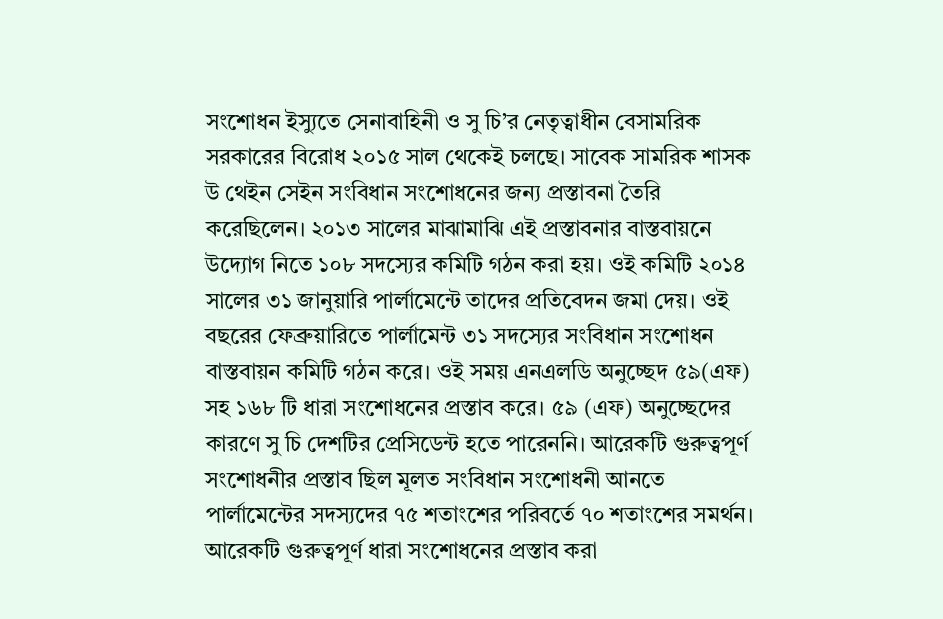সংশোধন ইস্যুতে সেনাবাহিনী ও সু চি’র নেতৃত্বাধীন বেসামরিক সরকারের বিরোধ ২০১৫ সাল থেকেই চলছে। সাবেক সামরিক শাসক উ থেইন সেইন সংবিধান সংশোধনের জন্য প্রস্তাবনা তৈরি করেছিলেন। ২০১৩ সালের মাঝামাঝি এই প্রস্তাবনার বাস্তবায়নে উদ্যোগ নিতে ১০৮ সদস্যের কমিটি গঠন করা হয়। ওই কমিটি ২০১৪ সালের ৩১ জানুয়ারি পার্লামেন্টে তাদের প্রতিবেদন জমা দেয়। ওই বছরের ফেব্রুয়ারিতে পার্লামেন্ট ৩১ সদস্যের সংবিধান সংশোধন বাস্তবায়ন কমিটি গঠন করে। ওই সময় এনএলডি অনুচ্ছেদ ৫৯(এফ) সহ ১৬৮ টি ধারা সংশোধনের প্রস্তাব করে। ৫৯ (এফ) অনুচ্ছেদের কারণে সু চি দেশটির প্রেসিডেন্ট হতে পারেননি। আরেকটি গুরুত্বপূর্ণ সংশোধনীর প্রস্তাব ছিল মূলত সংবিধান সংশোধনী আনতে পার্লামেন্টের সদস্যদের ৭৫ শতাংশের পরিবর্তে ৭০ শতাংশের সমর্থন। আরেকটি গুরুত্বপূর্ণ ধারা সংশোধনের প্রস্তাব করা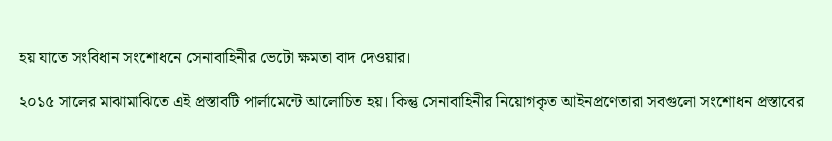হয় যাতে সংবিধান সংশোধনে সেনাবাহিনীর ভেটো ক্ষমতা বাদ দেওয়ার।

২০১৫ সালের মাঝামাঝিতে এই প্রস্তাবটি পার্লামেন্টে আলোচিত হয়। কিন্তু সেনাবাহিনীর নিয়োগকৃত আইনপ্রণেতারা সবগুলো সংশোধন প্রস্তাবের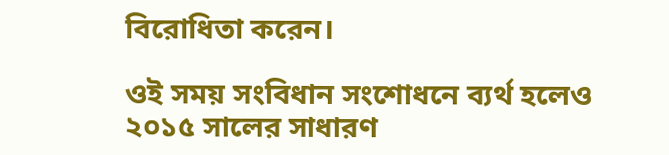বিরোধিতা করেন।

ওই সময় সংবিধান সংশোধনে ব্যর্থ হলেও ২০১৫ সালের সাধারণ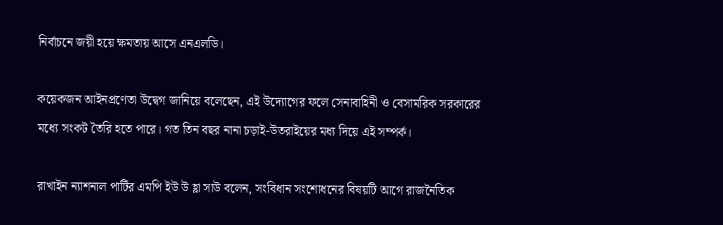নির্বাচনে জয়ী হয়ে ক্ষমতায় আসে এনএলডি।

কয়েকজন আইনপ্রণেতা উদ্বেগ জানিয়ে বলেছেন, এই উদ্যোগের ফলে সেনাবাহিনী ও বেসামরিক সরকারের মধ্যে সংকট তৈরি হতে পারে। গত তিন বছর নানা চড়াই-উতরাইয়ের মধ্য দিয়ে এই সম্পর্ক।

রাখাইন ন্যাশনাল পার্টির এমপি ইউ উ হ্লা সাউ বলেন, সংবিধান সংশোধনের বিষয়টি আগে রাজনৈতিক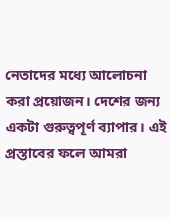নেতাদের মধ্যে আলোচনা করা প্রয়োজন। দেশের জন্য একটা গুরুত্বপূর্ণ ব্যাপার। এই প্রস্তাবের ফলে আমরা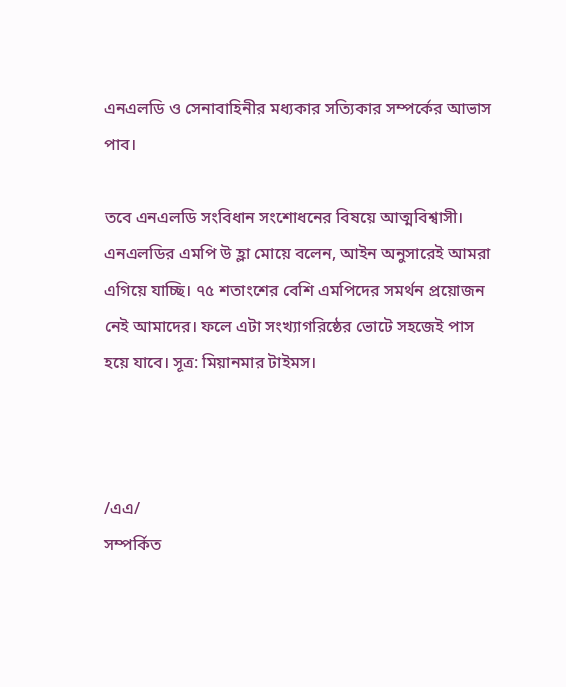এনএলডি ও সেনাবাহিনীর মধ্যকার সত্যিকার সম্পর্কের আভাস পাব।

তবে এনএলডি সংবিধান সংশোধনের বিষয়ে আত্মবিশ্বাসী। এনএলডির এমপি উ হ্লা মোয়ে বলেন, আইন অনুসারেই আমরা এগিয়ে যাচ্ছি। ৭৫ শতাংশের বেশি এমপিদের সমর্থন প্রয়োজন নেই আমাদের। ফলে এটা সংখ্যাগরিষ্ঠের ভোটে সহজেই পাস হয়ে যাবে। সূত্র: মিয়ানমার টাইমস।



/এএ/
সম্পর্কিত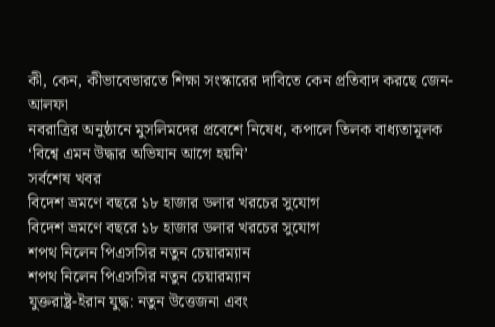কী, কেন, কীভাবেভারতে শিক্ষা সংস্কারের দাবিতে কেন প্রতিবাদ করছে জেন-আলফা
নবরাত্রির অনুষ্ঠানে মুসলিমদের প্রবেশে নিষেধ, কপালে তিলক বাধ্যতামূলক
‘বিশ্বে এমন উদ্ধার অভিযান আগে হয়নি’
সর্বশেষ খবর
বিদেশ ভ্রমণে বছরে ১৮ হাজার ডলার খরচের সুযোগ
বিদেশ ভ্রমণে বছরে ১৮ হাজার ডলার খরচের সুযোগ
শপথ নিলেন পিএসসির নতুন চেয়ারম্যান
শপথ নিলেন পিএসসির নতুন চেয়ারম্যান
যুক্তরাষ্ট্র-ইরান যুদ্ধ: নতুন উত্তেজনা এবং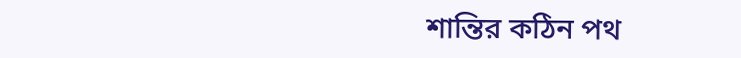শান্তির কঠিন পথ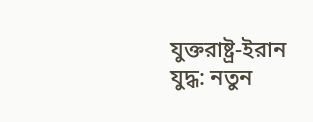যুক্তরাষ্ট্র-ইরান যুদ্ধ: নতুন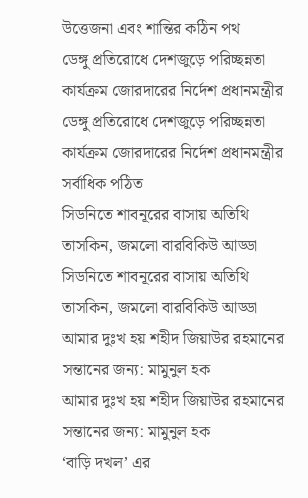উত্তেজনা এবং শান্তির কঠিন পথ
ডেঙ্গু প্রতিরোধে দেশজুড়ে পরিচ্ছন্নতা কার্যক্রম জোরদারের নির্দেশ প্রধানমন্ত্রীর
ডেঙ্গু প্রতিরোধে দেশজুড়ে পরিচ্ছন্নতা কার্যক্রম জোরদারের নির্দেশ প্রধানমন্ত্রীর
সর্বাধিক পঠিত
সিডনিতে শাবনূরের বাসায় অতিথি তাসকিন, জমলো বারবিকিউ আড্ডা
সিডনিতে শাবনূরের বাসায় অতিথি তাসকিন, জমলো বারবিকিউ আড্ডা
আমার দুঃখ হয় শহীদ জিয়াউর রহমানের সন্তানের জন্য: মামুনুল হক
আমার দুঃখ হয় শহীদ জিয়াউর রহমানের সন্তানের জন্য: মামুনুল হক
‘বাড়ি দখল’ এর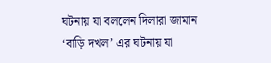ঘটনায় যা বললেন দিলারা জামান
‘বাড়ি দখল’ এর ঘটনায় যা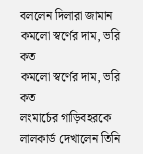বললেন দিলারা জামান
কমলো স্বর্ণের দাম, ভরি কত
কমলো স্বর্ণের দাম, ভরি কত
লংমার্চের গাড়িবহরকে লালকার্ড দেখালেন তিনি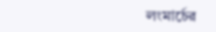লংমার্চের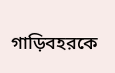গাড়িবহরকে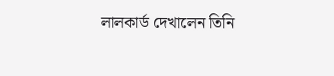লালকার্ড দেখালেন তিনি